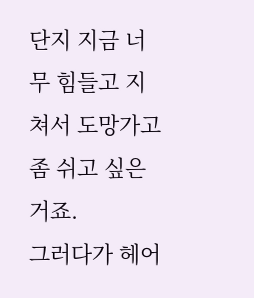단지 지금 너무 힘들고 지쳐서 도망가고
좀 쉬고 싶은거죠.
그러다가 헤어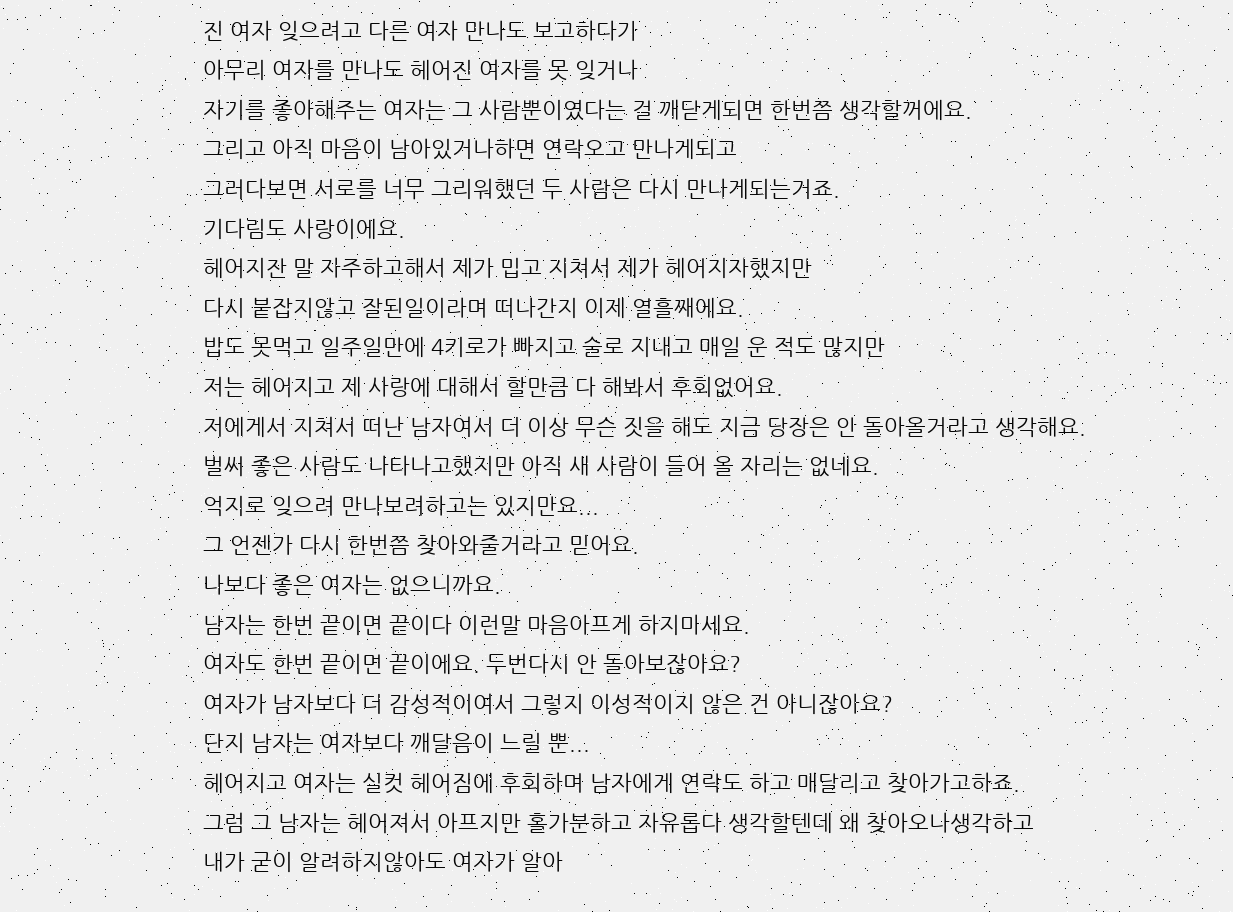진 여자 잊으려고 다른 여자 만나도 보고하다가
아무리 여자를 만나도 헤어진 여자를 못 잊거나
자기를 좋아해주는 여자는 그 사람뿐이였다는 걸 깨닫게되면 한번쯤 생각할꺼에요.
그리고 아직 마음이 남아있거나하면 연락오고 만나게되고
그러다보면 서로를 너무 그리워했던 두 사람은 다시 만나게되는거죠.
기다림도 사랑이에요.
헤어지잔 말 자주하고해서 제가 밉고 지쳐서 제가 헤어지자했지만
다시 붙잡지않고 잘된일이라며 떠나간지 이제 열흘째에요.
밥도 못먹고 일주일만에 4키로가 빠지고 술로 지내고 매일 운 적도 많지만
저는 헤어지고 제 사랑에 대해서 할만큼 다 해봐서 후회없어요.
저에게서 지쳐서 떠난 남자여서 더 이상 무슨 짓을 해도 지금 당장은 안 돌아올거라고 생각해요.
벌써 좋은 사람도 나타나고했지만 아직 새 사람이 들어 올 자리는 없네요.
억지로 잊으려 만나보려하고는 있지만요...
그 언젠가 다시 한번쯤 찾아와줄거라고 믿어요.
나보다 좋은 여자는 없으니까요.
남자는 한번 끝이면 끝이다 이런말 마음아프게 하지마세요.
여자도 한번 끝이면 끝이에요. 두번다시 안 돌아보잖아요?
여자가 남자보다 더 감성적이여서 그렇지 이성적이지 않은 건 아니잖아요?
단지 남자는 여자보다 깨달음이 느릴 뿐...
헤어지고 여자는 실컷 헤어짐에 후회하며 남자에게 연락도 하고 매달리고 찾아가고하죠.
그럼 그 남자는 헤어져서 아프지만 홀가분하고 자유롭다 생각할텐데 왜 찾아오나생각하고
내가 굳이 알려하지않아도 여자가 알아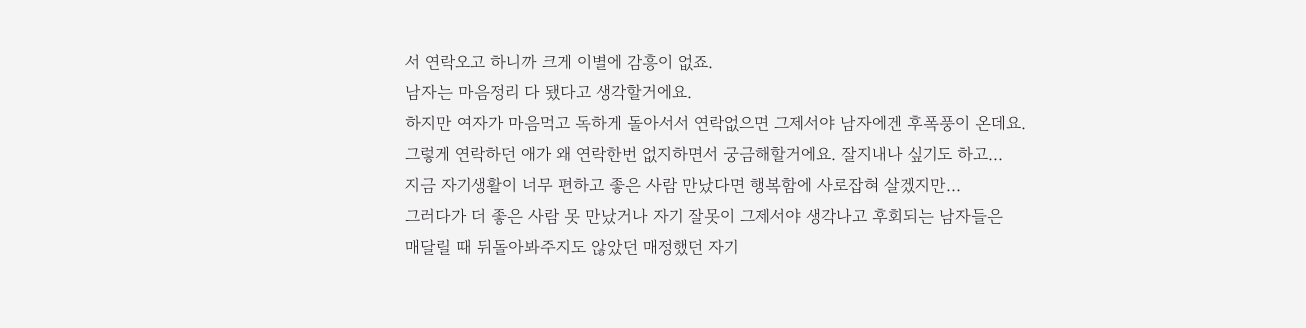서 연락오고 하니까 크게 이별에 감흥이 없죠.
남자는 마음정리 다 됐다고 생각할거에요.
하지만 여자가 마음먹고 독하게 돌아서서 연락없으면 그제서야 남자에겐 후폭풍이 온데요.
그렇게 연락하던 애가 왜 연락한번 없지하면서 궁금해할거에요. 잘지내나 싶기도 하고...
지금 자기생활이 너무 편하고 좋은 사람 만났다면 행복함에 사로잡혀 살겠지만...
그러다가 더 좋은 사람 못 만났거나 자기 잘못이 그제서야 생각나고 후회되는 남자들은
매달릴 때 뒤돌아봐주지도 않았던 매정했던 자기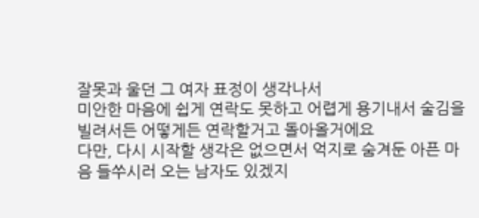잘못과 울던 그 여자 표정이 생각나서
미안한 마음에 쉽게 연락도 못하고 어렵게 용기내서 술김을 빌려서든 어떻게든 연락할거고 돌아올거에요
다만, 다시 시작할 생각은 없으면서 억지로 숨겨둔 아픈 마음 들쑤시러 오는 남자도 있겠지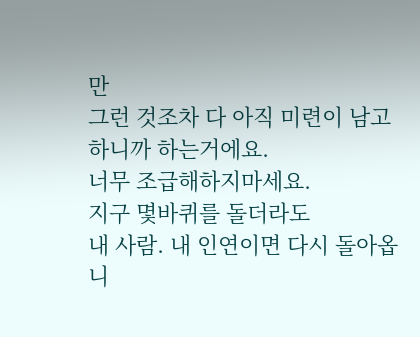만
그런 것조차 다 아직 미련이 남고 하니까 하는거에요.
너무 조급해하지마세요.
지구 몇바퀴를 돌더라도
내 사람. 내 인연이면 다시 돌아옵니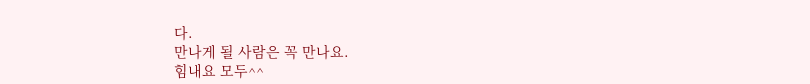다.
만나게 될 사람은 꼭 만나요.
힘내요 모두^^